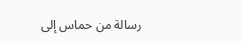رسالة من حماس إلى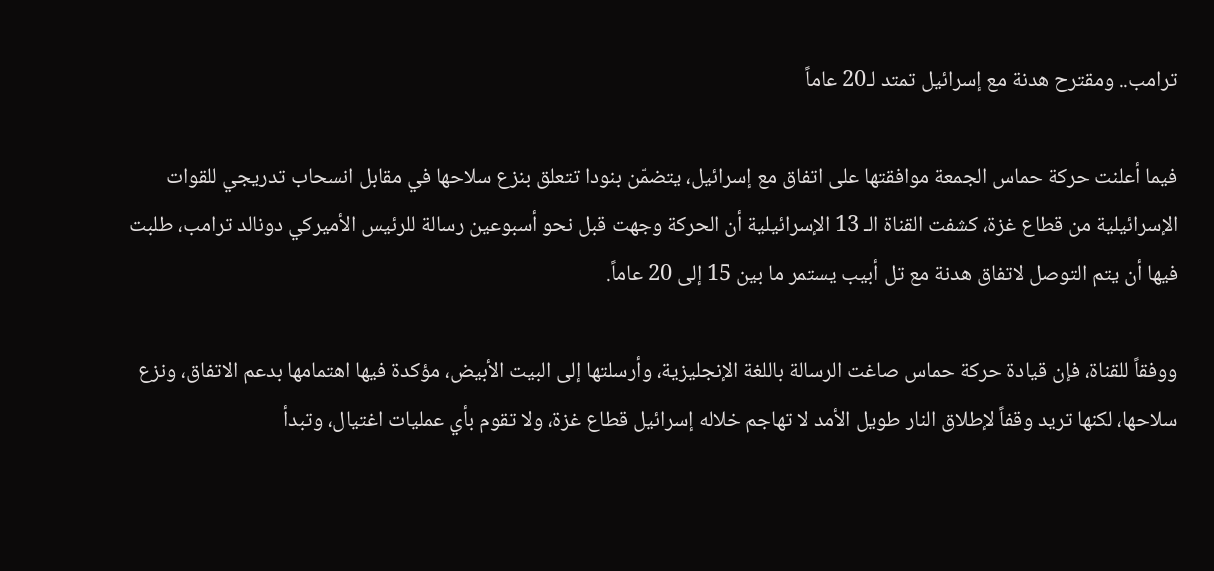ترامب.. ومقترح هدنة مع إسرائيل تمتد لـ20 عاماً

فيما أعلنت حركة حماس الجمعة موافقتها على اتفاق مع إسرائيل، يتضمّن بنودا تتعلق بنزع سلاحها في مقابل انسحاب تدريجي للقوات الإسرائيلية من قطاع غزة، كشفت القناة الـ 13 الإسرائيلية أن الحركة وجهت قبل نحو أسبوعين رسالة للرئيس الأميركي دونالد ترامب، طلبت فيها أن يتم التوصل لاتفاق هدنة مع تل أبيب يستمر ما بين 15 إلى 20 عاماً.

ووفقاً للقناة، فإن قيادة حركة حماس صاغت الرسالة باللغة الإنجليزية، وأرسلتها إلى البيت الأبيض، مؤكدة فيها اهتمامها بدعم الاتفاق، ونزع سلاحها، لكنها تريد وقفاً لإطلاق النار طويل الأمد لا تهاجم خلاله إسرائيل قطاع غزة، ولا تقوم بأي عمليات اغتيال، وتبدأ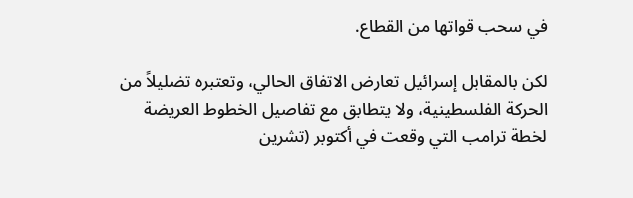في سحب قواتها من القطاع.

لكن بالمقابل إسرائيل تعارض الاتفاق الحالي، وتعتبره تضليلاً من الحركة الفلسطينية، ولا يتطابق مع تفاصيل الخطوط العريضة لخطة ترامب التي وقعت في أكتوبر (تشرين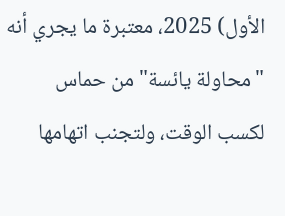الأول) 2025، معتبرة ما يجري أنه "محاولة يائسة" من حماس لكسب الوقت، ولتجنب اتهامها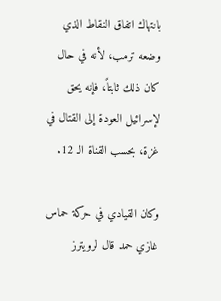بانتهاك اتفاق النقاط الذي وضعه ترمب، لأنه في حال كان ذلك ثابتاً، فإنه يحق لإسرائيل العودة إلى القتال في غزة، بحسب القناة الـ 12.

وكان القيادي في حركة حماس غازي حمد قال لرويترز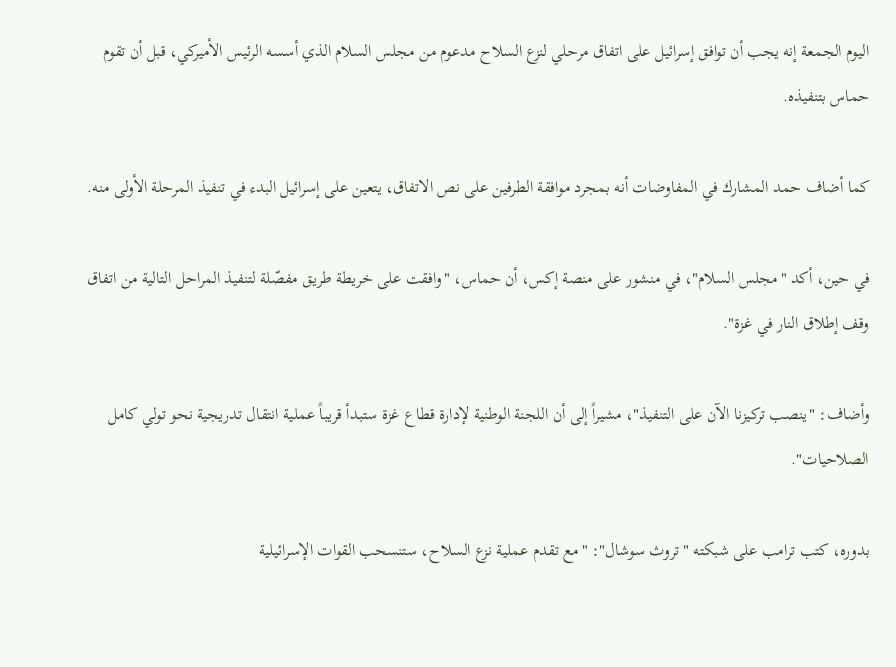اليوم الجمعة إنه يجب أن توافق إسرائيل على اتفاق مرحلي لنزع السلاح مدعوم من مجلس السلام الذي أسسه الرئيس الأميركي، قبل أن تقوم حماس بتنفيذه.

كما أضاف حمد المشارك في المفاوضات أنه بمجرد موافقة الطرفين على نص الاتفاق، يتعين على إسرائيل البدء في تنفيذ المرحلة الأولى منه.

في حين، أكد "مجلس السلام"، في منشور على منصة إكس، أن حماس، "وافقت على خريطة طريق مفصّلة لتنفيذ المراحل التالية من اتفاق وقف إطلاق النار في غزة".

وأضاف: "ينصب تركيزنا الآن على التنفيذ"، مشيراً إلى أن اللجنة الوطنية لإدارة قطاع غزة ستبدأ قريباً عملية انتقال تدريجية نحو تولي كامل الصلاحيات".

بدوره، كتب ترامب على شبكته "تروث سوشال": "مع تقدم عملية نزع السلاح، ستنسحب القوات الإسرائيلية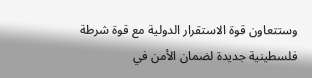وستتعاون قوة الاستقرار الدولية مع قوة شرطة فلسطينية جديدة لضمان الأمن في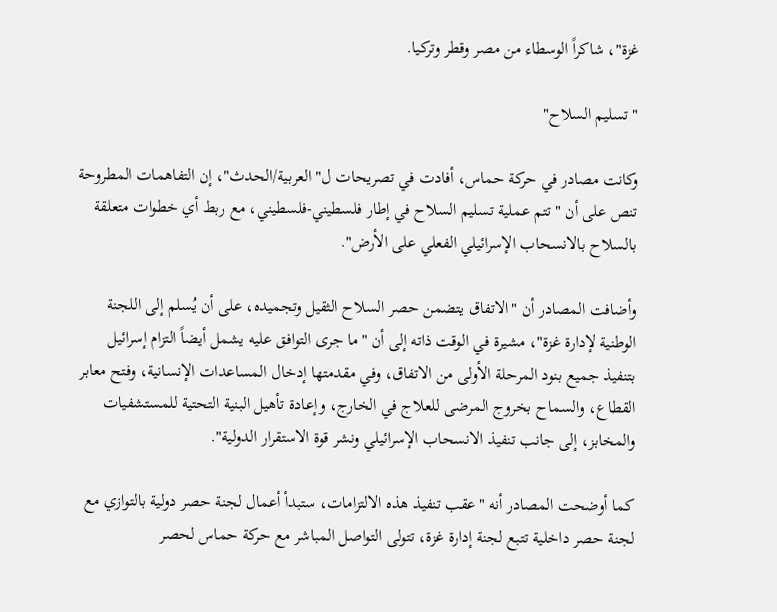غزة"، شاكراً الوسطاء من مصر وقطر وتركيا.

"تسليم السلاح"

وكانت مصادر في حركة حماس، أفادت في تصريحات ل"العربية/الحدث"، إن التفاهمات المطروحة تنص على أن "تتم عملية تسليم السلاح في إطار فلسطيني-فلسطيني، مع ربط أي خطوات متعلقة بالسلاح بالانسحاب الإسرائيلي الفعلي على الأرض".

وأضافت المصادر أن "الاتفاق يتضمن حصر السلاح الثقيل وتجميده، على أن يُسلم إلى اللجنة الوطنية لإدارة غزة"، مشيرة في الوقت ذاته إلى أن "ما جرى التوافق عليه يشمل أيضاً التزام إسرائيل بتنفيذ جميع بنود المرحلة الأولى من الاتفاق، وفي مقدمتها إدخال المساعدات الإنسانية، وفتح معابر القطاع، والسماح بخروج المرضى للعلاج في الخارج، وإعادة تأهيل البنية التحتية للمستشفيات والمخابز، إلى جانب تنفيذ الانسحاب الإسرائيلي ونشر قوة الاستقرار الدولية".

كما أوضحت المصادر أنه "عقب تنفيذ هذه الالتزامات، ستبدأ أعمال لجنة حصر دولية بالتوازي مع لجنة حصر داخلية تتبع لجنة إدارة غزة، تتولى التواصل المباشر مع حركة حماس لحصر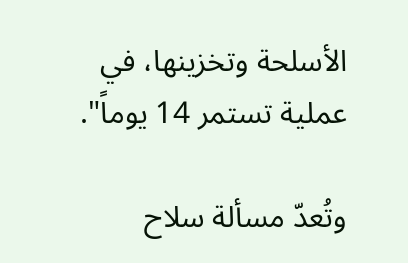الأسلحة وتخزينها، في عملية تستمر 14 يوماً".

وتُعدّ مسألة سلاح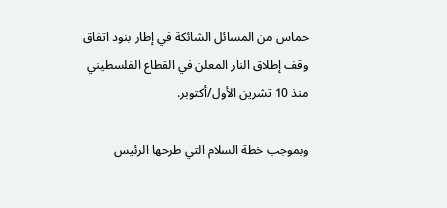حماس من المسائل الشائكة في إطار بنود اتفاق وقف إطلاق النار المعلن في القطاع الفلسطيني منذ 10 تشرين الأول/أكتوبر.

وبموجب خطة السلام التي طرحها الرئيس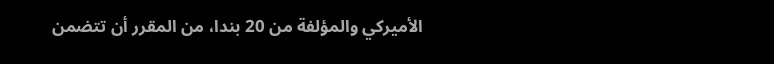الأميركي والمؤلفة من 20 بندا، من المقرر أن تتضمن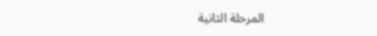المرحلة الثانية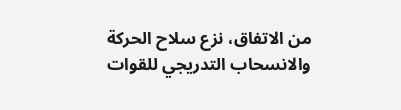من الاتفاق، نزع سلاح الحركة والانسحاب التدريجي للقوات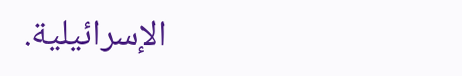الإسرائيلية.